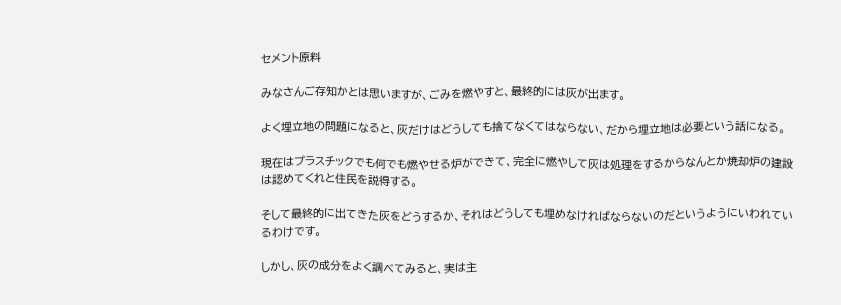セメント原料

みなさんご存知かとは思いますが、ごみを燃やすと、最終的には灰が出ます。

よく埋立地の問題になると、灰だけはどうしても捨てなくてはならない、だから埋立地は必要という話になる。

現在はプラスチックでも何でも燃やせる炉ができて、完全に燃やして灰は処理をするからなんとか焼却炉の建設は認めてくれと住民を説得する。

そして最終的に出てきた灰をどうするか、それはどうしても埋めなければならないのだというようにいわれているわけです。

しかし、灰の成分をよく調べてみると、実は主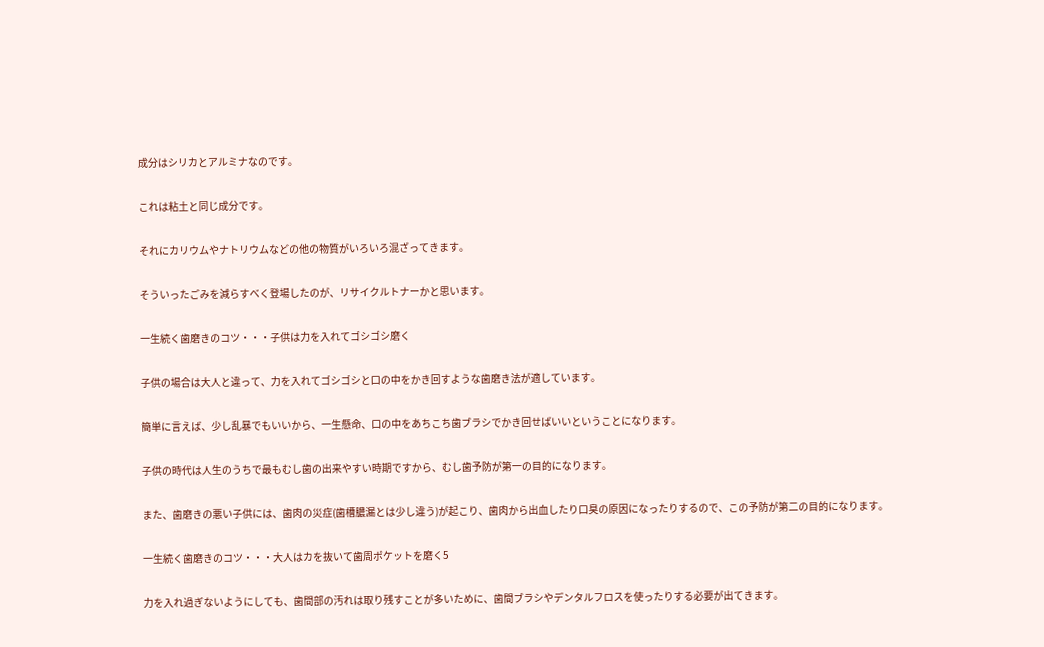成分はシリカとアルミナなのです。

これは粘土と同じ成分です。

それにカリウムやナトリウムなどの他の物質がいろいろ混ざってきます。

そういったごみを減らすべく登場したのが、リサイクルトナーかと思います。

一生続く歯磨きのコツ・・・子供は力を入れてゴシゴシ磨く

子供の場合は大人と違って、力を入れてゴシゴシと口の中をかき回すような歯磨き法が適しています。

簡単に言えば、少し乱暴でもいいから、一生懸命、口の中をあちこち歯ブラシでかき回せばいいということになります。

子供の時代は人生のうちで最もむし歯の出来やすい時期ですから、むし歯予防が第一の目的になります。

また、歯磨きの悪い子供には、歯肉の災症(歯槽膿漏とは少し違う)が起こり、歯肉から出血したり口臭の原因になったりするので、この予防が第二の目的になります。

一生続く歯磨きのコツ・・・大人はカを抜いて歯周ポケットを磨く5

力を入れ過ぎないようにしても、歯間部の汚れは取り残すことが多いために、歯間ブラシやデンタルフロスを使ったりする必要が出てきます。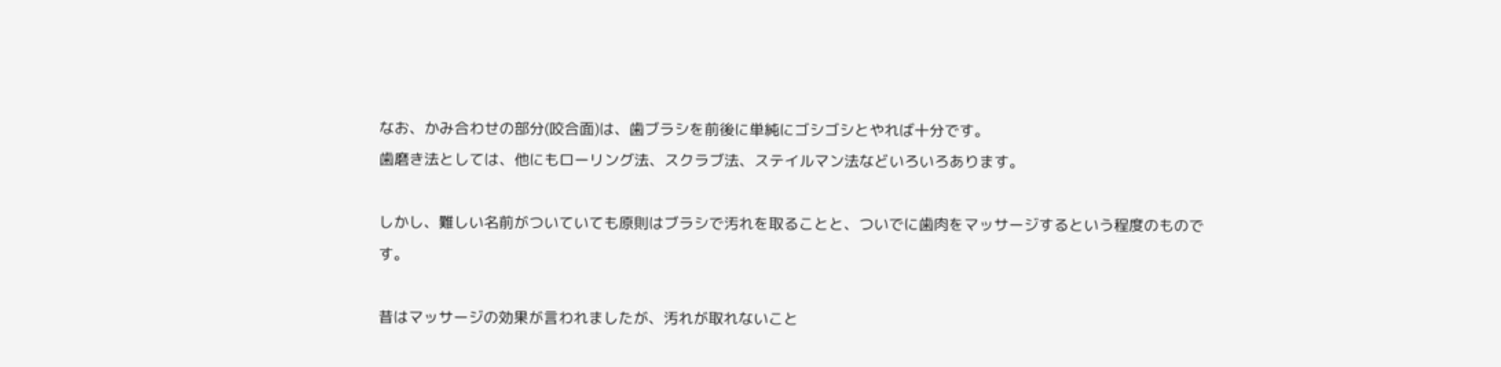なお、かみ合わせの部分(咬合面)は、歯ブラシを前後に単純にゴシゴシとやれば十分です。
歯磨き法としては、他にもローリング法、スクラブ法、ステイルマン法などいろいろあります。

しかし、難しい名前がついていても原則はブラシで汚れを取ることと、ついでに歯肉をマッサージするという程度のものです。

昔はマッサージの効果が言われましたが、汚れが取れないこと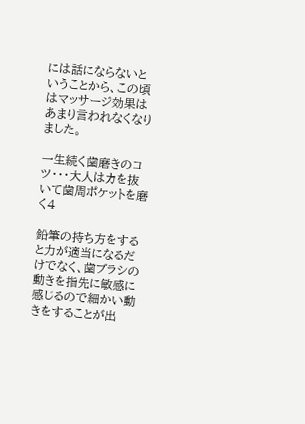には話にならないということから、この頃はマッサージ効果はあまり言われなくなりました。

一生続く歯磨きのコツ・・・大人はカを抜いて歯周ポケットを磨く4

鉛筆の持ち方をすると力が適当になるだけでなく、歯ブラシの動きを指先に敏感に感じるので細かい動きをすることが出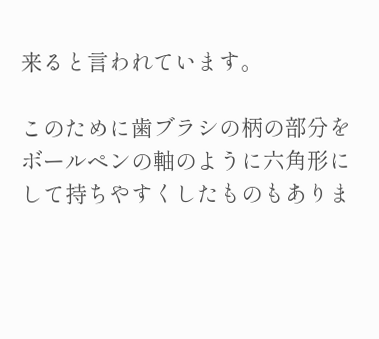来ると言われています。

このために歯ブラシの柄の部分をボールペンの軸のように六角形にして持ちやすくしたものもありま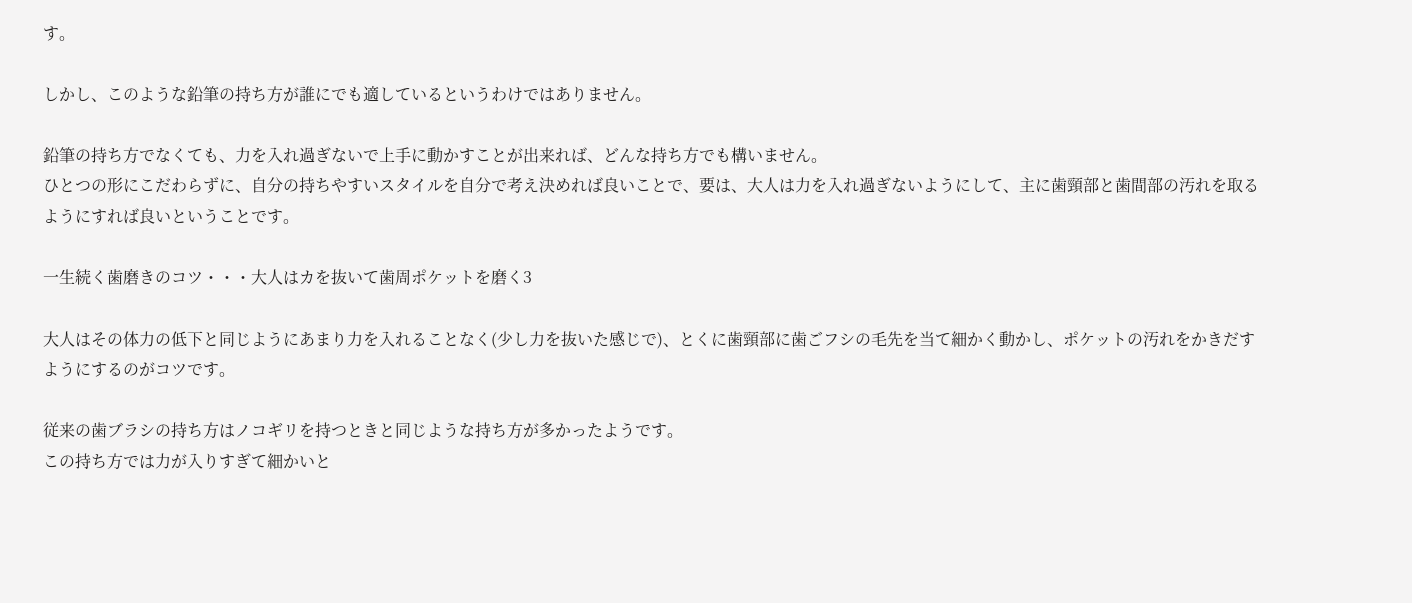す。

しかし、このような鉛筆の持ち方が誰にでも適しているというわけではありません。

鉛筆の持ち方でなくても、力を入れ過ぎないで上手に動かすことが出来れば、どんな持ち方でも構いません。
ひとつの形にこだわらずに、自分の持ちやすいスタイルを自分で考え決めれば良いことで、要は、大人は力を入れ過ぎないようにして、主に歯頸部と歯間部の汚れを取るようにすれば良いということです。

一生続く歯磨きのコツ・・・大人はカを抜いて歯周ポケットを磨く3

大人はその体力の低下と同じようにあまり力を入れることなく(少し力を抜いた感じで)、とくに歯頸部に歯ごフシの毛先を当て細かく動かし、ポケットの汚れをかきだすようにするのがコツです。

従来の歯ブラシの持ち方はノコギリを持つときと同じような持ち方が多かったようです。
この持ち方では力が入りすぎて細かいと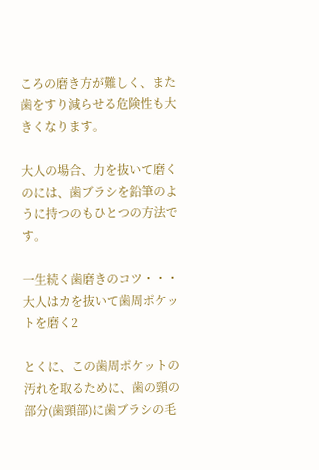ころの磨き方が難しく、また歯をすり減らせる危険性も大きくなります。

大人の場合、力を抜いて磨くのには、歯ブラシを鉛筆のように持つのもひとつの方法です。

一生続く歯磨きのコツ・・・大人はカを抜いて歯周ポケットを磨く2

とくに、この歯周ポケットの汚れを取るために、歯の頸の部分(歯頸部)に歯ブラシの毛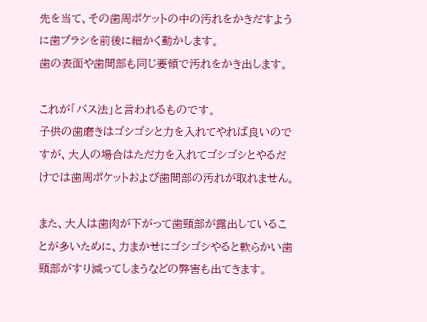先を当て、その歯周ポケットの中の汚れをかきだすように歯ブラシを前後に細かく動かします。
歯の表面や歯間部も同じ要領で汚れをかき出します。

これが「バス法」と言われるものです。
子供の歯磨きはゴシゴシと力を入れてやれば良いのですが、大人の場合はただ力を入れてゴシゴシとやるだけでは歯周ポケットおよび歯間部の汚れが取れません。

また、大人は歯肉が下がって歯頸部が露出していることが多いために、力まかせにゴシゴシやると軟らかい歯頸部がすり減ってしまうなどの弊害も出てきます。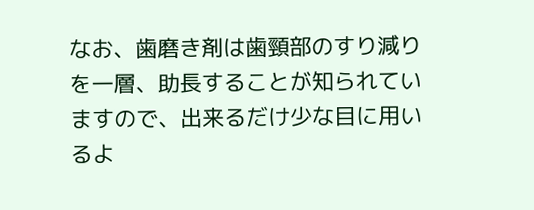なお、歯磨き剤は歯頸部のすり減りを一層、助長することが知られていますので、出来るだけ少な目に用いるよ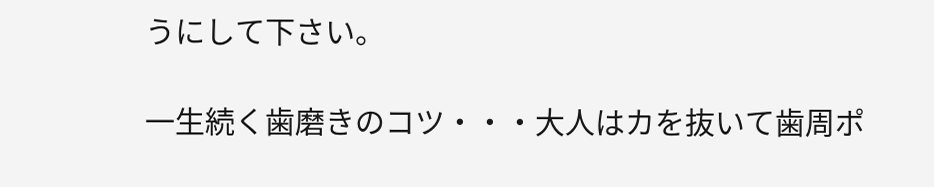うにして下さい。

一生続く歯磨きのコツ・・・大人はカを抜いて歯周ポ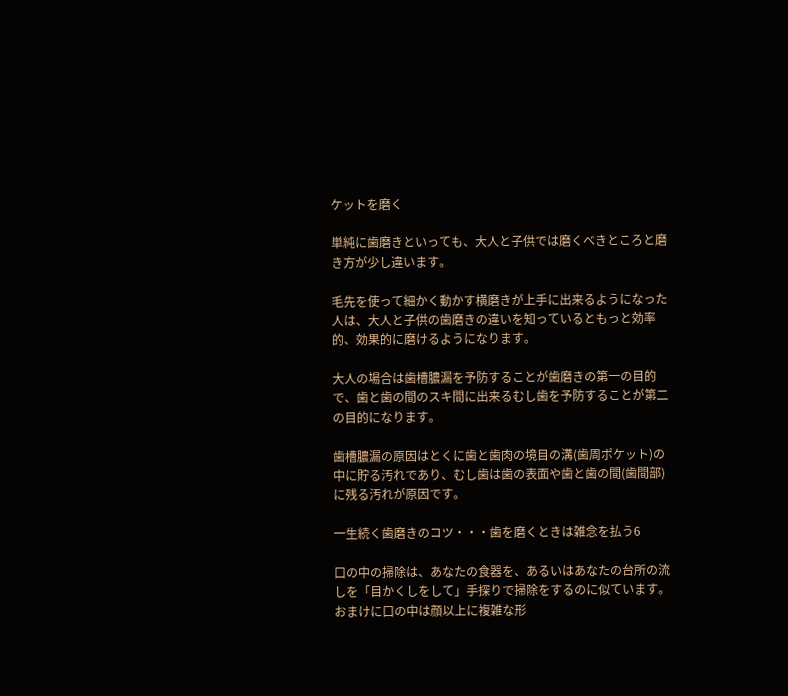ケットを磨く

単純に歯磨きといっても、大人と子供では磨くべきところと磨き方が少し違います。

毛先を使って細かく動かす横磨きが上手に出来るようになった人は、大人と子供の歯磨きの違いを知っているともっと効率的、効果的に磨けるようになります。

大人の場合は歯槽膿漏を予防することが歯磨きの第一の目的で、歯と歯の間のスキ間に出来るむし歯を予防することが第二の目的になります。

歯槽膿漏の原因はとくに歯と歯肉の境目の溝(歯周ポケット)の中に貯る汚れであり、むし歯は歯の表面や歯と歯の間(歯間部)に残る汚れが原因です。

一生続く歯磨きのコツ・・・歯を磨くときは雑念を払う6

口の中の掃除は、あなたの食器を、あるいはあなたの台所の流しを「目かくしをして」手探りで掃除をするのに似ています。
おまけに口の中は顔以上に複雑な形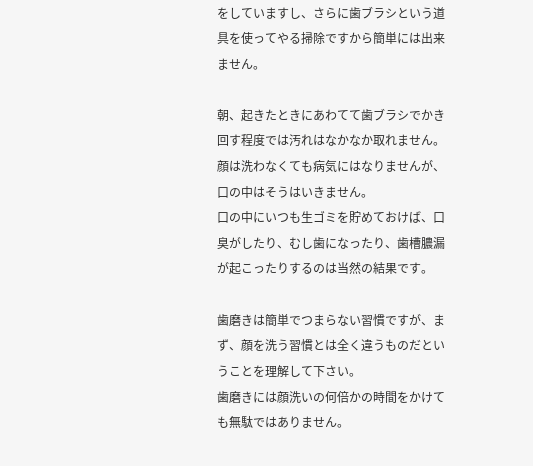をしていますし、さらに歯ブラシという道具を使ってやる掃除ですから簡単には出来ません。

朝、起きたときにあわてて歯ブラシでかき回す程度では汚れはなかなか取れません。
顔は洗わなくても病気にはなりませんが、口の中はそうはいきません。
口の中にいつも生ゴミを貯めておけば、口臭がしたり、むし歯になったり、歯槽膿漏が起こったりするのは当然の結果です。

歯磨きは簡単でつまらない習慣ですが、まず、顔を洗う習慣とは全く違うものだということを理解して下さい。
歯磨きには顔洗いの何倍かの時間をかけても無駄ではありません。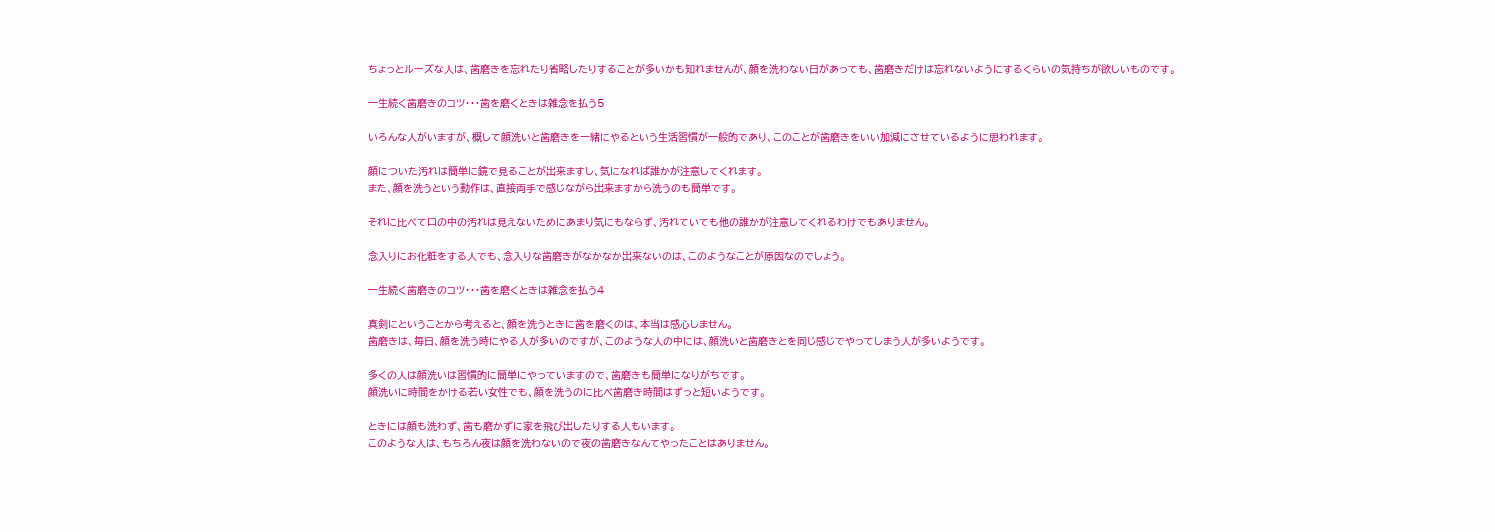ちょっとルーズな人は、歯磨きを忘れたり省略したりすることが多いかも知れませんが、顔を洗わない日があっても、歯磨きだけは忘れないようにするくらいの気持ちが欲しいものです。

一生続く歯磨きのコツ・・・歯を磨くときは雑念を払う5

いろんな人がいますが、概して顔洗いと歯磨きを一緒にやるという生活習慣が一般的であり、このことが歯磨きをいい加減にさせているように思われます。

顔についた汚れは簡単に鏡で見ることが出来ますし、気になれば誰かが注意してくれます。
また、顔を洗うという動作は、直接両手で感じながら出来ますから洗うのも簡単です。

それに比べて口の中の汚れは見えないためにあまり気にもならず、汚れていても他の誰かが注意してくれるわけでもありません。

念入りにお化粧をする人でも、念入りな歯磨きがなかなか出来ないのは、このようなことが原因なのでしょう。

一生続く歯磨きのコツ・・・歯を磨くときは雑念を払う4

真剣にということから考えると、顔を洗うときに歯を磨くのは、本当は感心しません。
歯磨きは、毎日、顔を洗う時にやる人が多いのですが、このような人の中には、顔洗いと歯磨きとを同じ感じでやってしまう人が多いようです。

多くの人は顔洗いは習慣的に簡単にやっていますので、歯磨きも簡単になりがちです。
顔洗いに時間をかける若い女性でも、顔を洗うのに比べ歯磨き時間はずっと短いようです。

ときには顔も洗わず、歯も磨かずに家を飛び出したりする人もいます。
このような人は、もちろん夜は顔を洗わないので夜の歯磨きなんてやったことはありません。